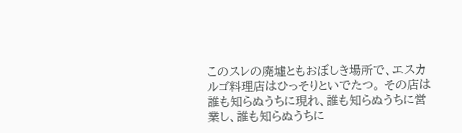このスレの廃墟ともおぼしき場所で、エスカルゴ料理店はひっそりといでたつ。 その店は誰も知らぬうちに現れ、誰も知らぬうちに営業し、誰も知らぬうちに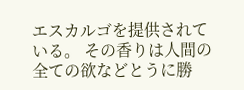エスカルゴを提供されている。 その香りは人間の全ての欲などとうに勝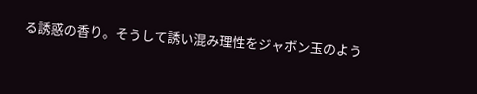る誘惑の香り。そうして誘い混み理性をジャボン玉のよう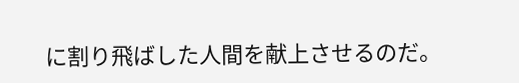に割り飛ばした人間を献上させるのだ。